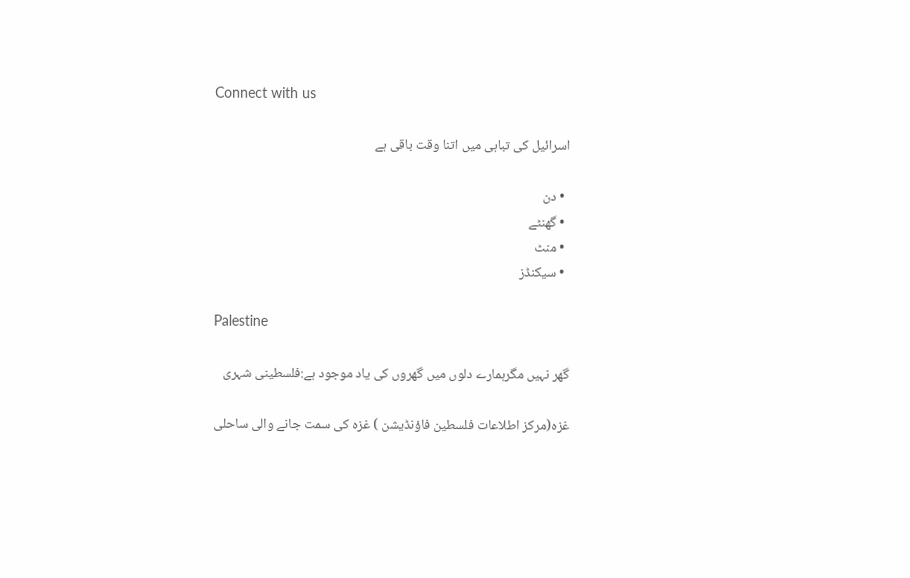Connect with us

اسرائیل کی تباہی میں اتنا وقت باقی ہے

  • دن
  • گھنٹے
  • منٹ
  • سیکنڈز

Palestine

گھر نہیں مگرہمارے دلوں میں گھروں کی یاد موجود ہے:فلسطینی شہری

غزہ(مرکز اطلاعات فلسطین فاؤنڈیشن ) غزہ کی سمت جانے والی ساحلی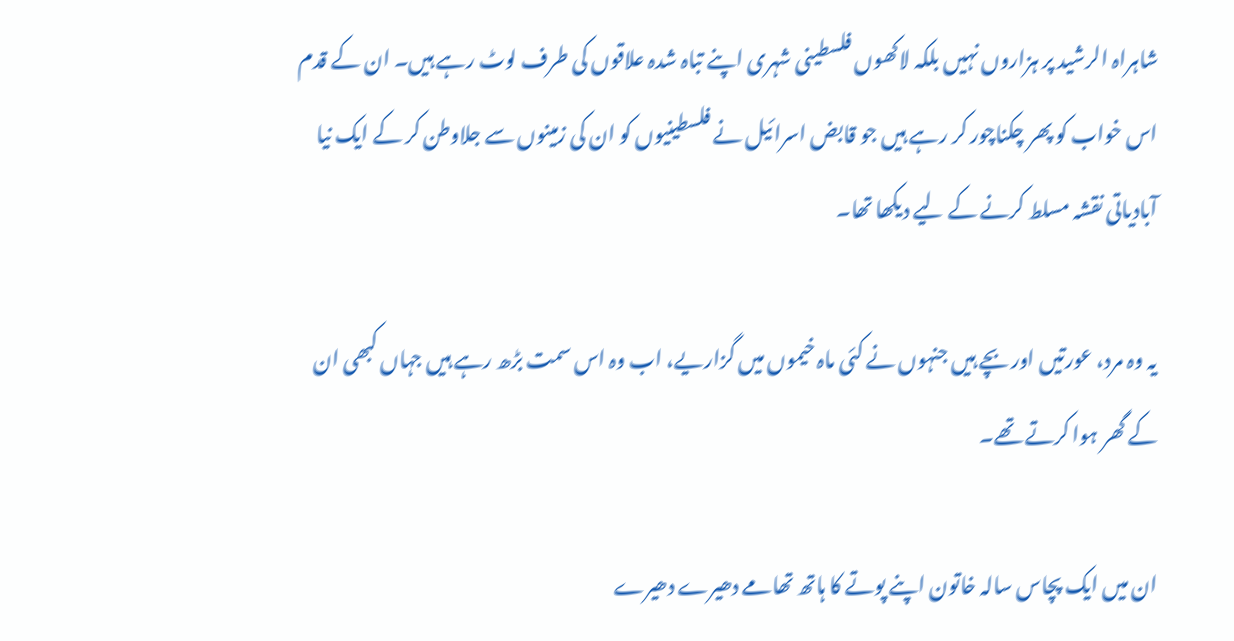شاہراہ الرشید پر ہزاروں نہیں بلکہ لاکھوں فلسطینی شہری اپنے تباہ شدہ علاقوں کی طرف لوٹ رہے ہیں۔ ان کے قدم اس خواب کو پھر چکناچور کر رہے ہیں جو قابض اسرائیل نے فلسطینیوں کو ان کی زمینوں سے جلاوطن کر کے ایک نیا آبادیاتی نقشہ مسلط کرنے کے لیے دیکھا تھا۔

یہ وہ مرد، عورتیں اور بچے ہیں جنہوں نے کئی ماہ خیموں میں گزاریے، اب وہ اس سمت بڑھ رہے ہیں جہاں کبھی ان کے گھر ہوا کرتے تھے۔

ان میں ایک پچاس سالہ خاتون اپنے پوتے کا ہاتھ تھامے دھیرے دھیرے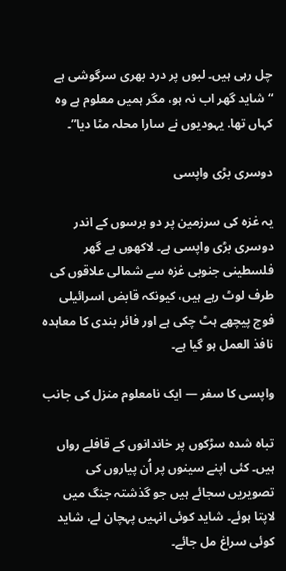چل رہی ہیں۔ لبوں پر درد بھری سرگوشی ہے “شاید گھر اب نہ ہو، مگر ہمیں معلوم ہے وہ کہاں تھا. یہودیوں نے سارا محلہ مٹا دیا”۔

دوسری بڑی واپسی

یہ غزہ کی سرزمین پر دو برسوں کے اندر دوسری بڑی واپسی ہے۔ لاکھوں بے گھر فلسطینی جنوبی غزہ سے شمالی علاقوں کی طرف لوٹ رہے ہیں، کیونکہ قابض اسرائیلی فوج پیچھے ہٹ چکی ہے اور فائر بندی کا معاہدہ نافذ العمل ہو گیا ہے۔

واپسی کا سفر — ایک نامعلوم منزل کی جانب

تباہ شدہ سڑکوں پر خاندانوں کے قافلے رواں ہیں۔ کئی اپنے سینوں پر اُن پیاروں کی تصویریں سجائے ہیں جو گذشتہ جنگ میں لاپتا ہوئے۔ شاید کوئی انہیں پہچان لے، شاید کوئی سراغ مل جائے۔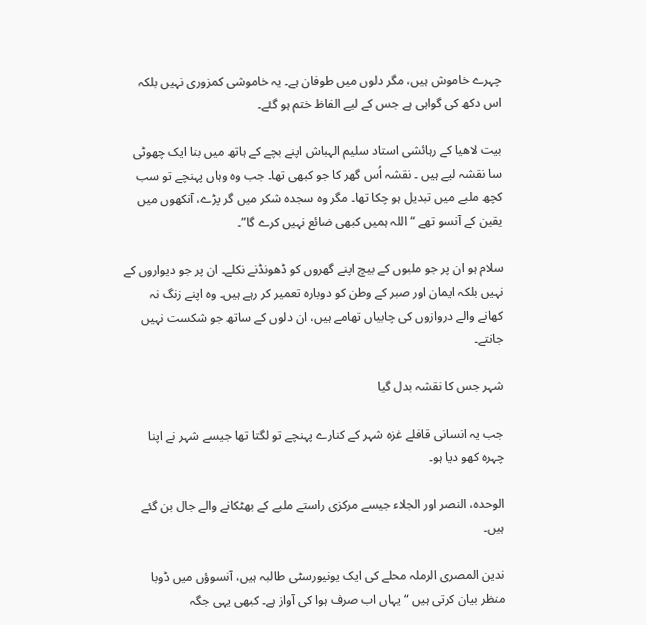چہرے خاموش ہیں، مگر دلوں میں طوفان ہے۔ یہ خاموشی کمزوری نہیں بلکہ اس دکھ کی گواہی ہے جس کے لیے الفاظ ختم ہو گئے۔

بیت لاھیا کے رہائشی استاد سلیم الہباش اپنے بچے کے ہاتھ میں بنا ایک چھوٹی سا نقشہ لیے ہیں ۔ نقشہ اُس گھر کا جو کبھی تھا۔ جب وہ وہاں پہنچے تو سب کچھ ملبے میں تبدیل ہو چکا تھا۔ مگر وہ سجدہ شکر میں گر پڑے، آنکھوں میں یقین کے آنسو تھے “اللہ ہمیں کبھی ضائع نہیں کرے گا”۔

سلام ہو ان پر جو ملبوں کے بیچ اپنے گھروں کو ڈھونڈنے نکلے۔ ان پر جو دیواروں کے نہیں بلکہ ایمان اور صبر کے وطن کو دوبارہ تعمیر کر رہے ہیں۔ وہ اپنے زنگ نہ کھانے والے دروازوں کی چابیاں تھامے ہیں، ان دلوں کے ساتھ جو شکست نہیں جانتے۔

شہر جس کا نقشہ بدل گیا

جب یہ انسانی قافلے غزہ شہر کے کنارے پہنچے تو لگتا تھا جیسے شہر نے اپنا چہرہ کھو دیا ہو۔

الوحدہ، النصر اور الجلاء جیسے مرکزی راستے ملبے کے بھٹکانے والے جال بن گئے ہیں۔

ندین المصری الرملہ محلے کی ایک یونیورسٹی طالبہ ہیں، آنسوؤں میں ڈوبا منظر بیان کرتی ہیں “یہاں اب صرف ہوا کی آواز ہے۔ کبھی یہی جگہ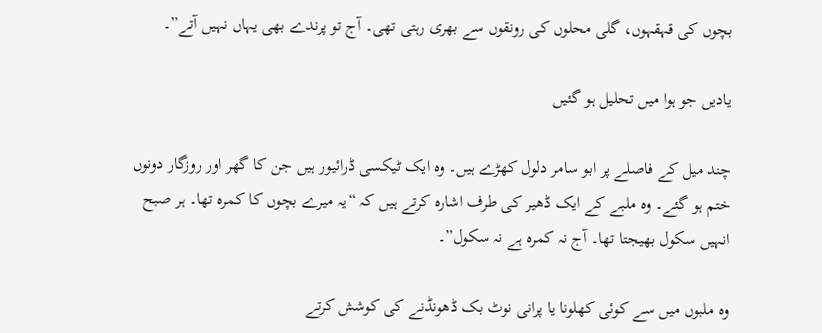بچوں کی قہقہوں، گلی محلوں کی رونقوں سے بھری رہتی تھی۔ آج تو پرندے بھی یہاں نہیں آتے”۔

یادیں جو ہوا میں تحلیل ہو گئیں

چند میل کے فاصلے پر ابو سامر دلول کھڑے ہیں۔ وہ ایک ٹیکسی ڈرائیور ہیں جن کا گھر اور روزگار دونوں ختم ہو گئے۔ وہ ملبے کے ایک ڈھیر کی طرف اشارہ کرتے ہیں کہ “یہ میرے بچوں کا کمرہ تھا۔ ہر صبح انہیں سکول بھیجتا تھا۔ آج نہ کمرہ ہے نہ سکول”۔

وہ ملبوں میں سے کوئی کھلونا یا پرانی نوٹ بک ڈھونڈنے کی کوشش کرتے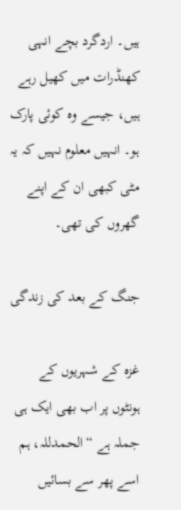ہیں۔ اردگرد بچے انہی کھنڈرات میں کھیل رہے ہیں، جیسے وہ کوئی پارک ہو۔ انہیں معلوم نہیں کہ یہ مٹی کبھی ان کے اپنے گھروں کی تھی۔

جنگ کے بعد کی زندگی

غزہ کے شہریوں کے ہونٹوں پر اب بھی ایک ہی جملہ ہے “الحمدللہ، ہم اسے پھر سے بسائیں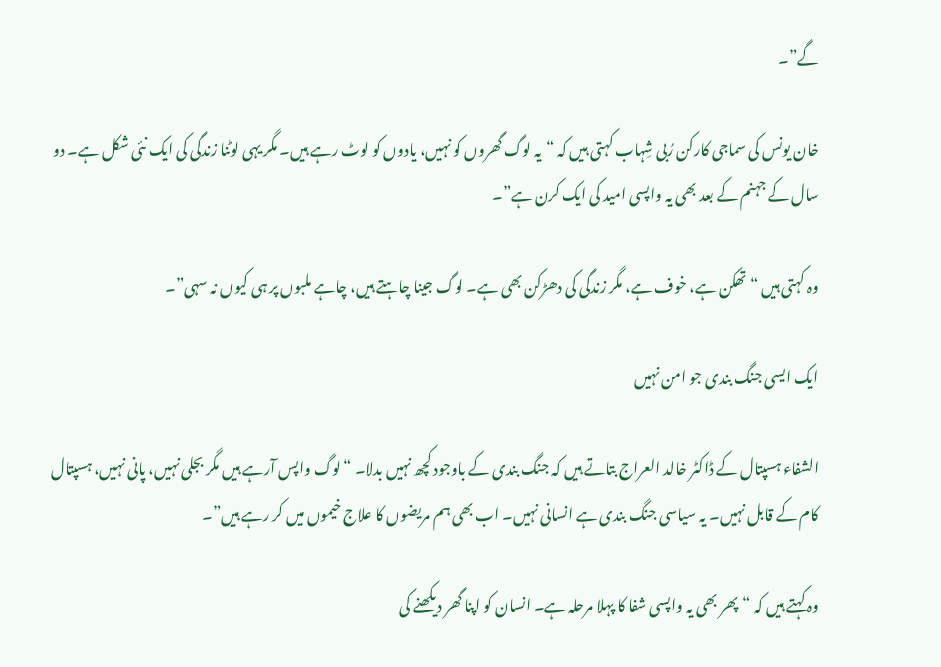گے”۔

خان یونس کی سماجی کارکن رُبى شِہاب کہتی ہیں کہ “یہ لوگ گھروں کو نہیں، یادوں کو لوٹ رہے ہیں۔ مگر یہی لوٹنا زندگی کی ایک نئی شکل ہے۔ دو سال کے جہنم کے بعد بھی یہ واپسی امید کی ایک کرن ہے”۔

وہ کہتی ہیں “تھکن ہے، خوف ہے، مگر زندگی کی دھڑکن بھی ہے۔ لوگ جینا چاہتے ہیں، چاہے ملبوں پر ہی کیوں نہ سہی”۔

ایک ایسی جنگ بندی جو امن نہیں

الشفاء ہسپتال کے ڈاکٹر خالد العراج بتاتے ہیں کہ جنگ بندی کے باوجود کچھ نہیں بدلا۔ “لوگ واپس آرہے ہیں مگر بجلی نہیں، پانی نہیں، ہسپتال کام کے قابل نہیں۔ یہ سیاسی جنگ بندی ہے انسانی نہیں۔ اب بھی ہم مریضوں کا علاج خیموں میں کر رہے ہیں”۔

وہ کہتے ہیں کہ “پھر بھی یہ واپسی شفا کا پہلا مرحلہ ہے۔ انسان کو اپنا گھر دیکھنے کی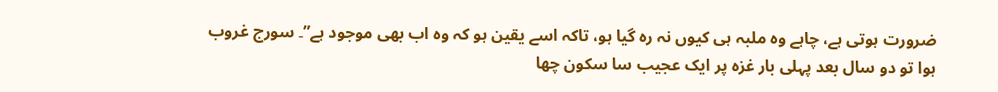ضرورت ہوتی ہے، چاہے وہ ملبہ ہی کیوں نہ رہ گیا ہو، تاکہ اسے یقین ہو کہ وہ اب بھی موجود ہے”۔ سورج غروب ہوا تو دو سال بعد پہلی بار غزہ پر ایک عجیب سا سکون چھا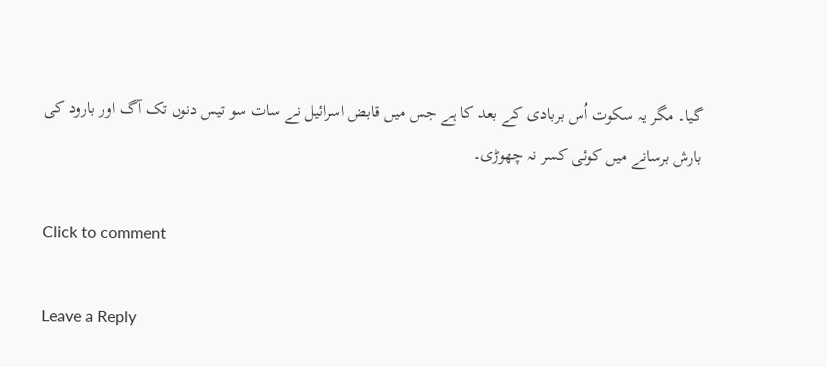گیا۔ مگر یہ سکوت اُس بربادی کے بعد کا ہے جس میں قابض اسرائیل نے سات سو تیس دنوں تک آگ اور بارود کی بارش برسانے میں کوئی کسر نہ چھوڑی۔

Click to comment

Leave a Reply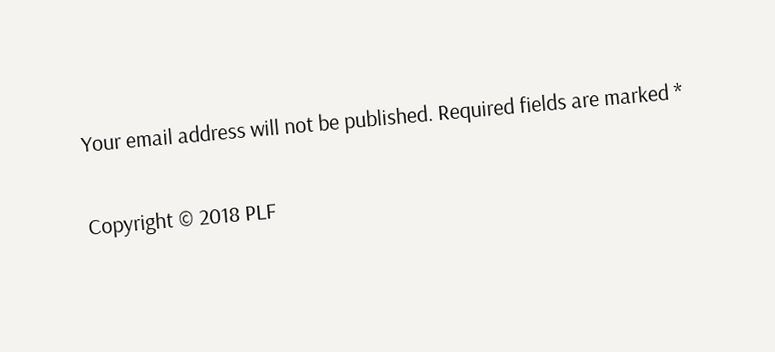Your email address will not be published. Required fields are marked *

Copyright © 2018 PLF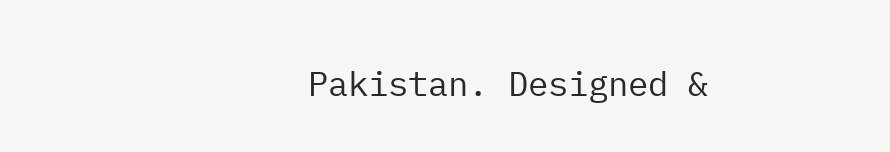Pakistan. Designed &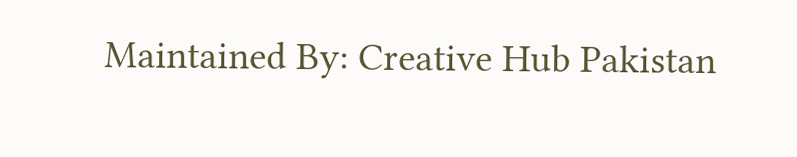Maintained By: Creative Hub Pakistan